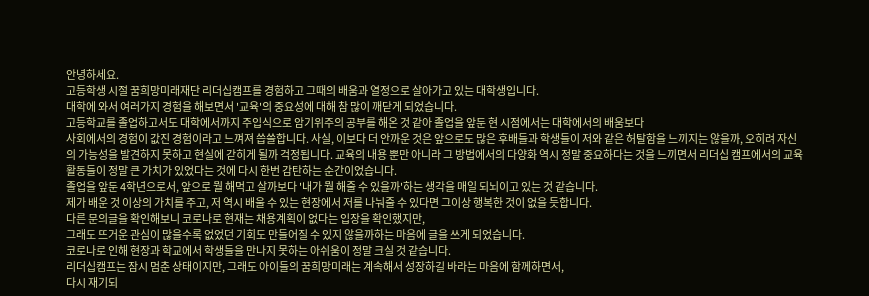안녕하세요.
고등학생 시절 꿈희망미래재단 리더십캠프를 경험하고 그때의 배움과 열정으로 살아가고 있는 대학생입니다.
대학에 와서 여러가지 경험을 해보면서 '교육'의 중요성에 대해 참 많이 깨닫게 되었습니다.
고등학교를 졸업하고서도 대학에서까지 주입식으로 암기위주의 공부를 해온 것 같아 졸업을 앞둔 현 시점에서는 대학에서의 배움보다
사회에서의 경험이 값진 경험이라고 느껴져 씁쓸합니다. 사실, 이보다 더 안까운 것은 앞으로도 많은 후배들과 학생들이 저와 같은 허탈함을 느끼지는 않을까, 오히려 자신의 가능성을 발견하지 못하고 현실에 갇히게 될까 걱정됩니다. 교육의 내용 뿐만 아니라 그 방법에서의 다양화 역시 정말 중요하다는 것을 느끼면서 리더십 캠프에서의 교육활동들이 정말 큰 가치가 있었다는 것에 다시 한번 감탄하는 순간이었습니다.
졸업을 앞둔 4학년으로서, 앞으로 뭘 해먹고 살까보다 '내가 뭘 해줄 수 있을까'하는 생각을 매일 되뇌이고 있는 것 같습니다.
제가 배운 것 이상의 가치를 주고, 저 역시 배울 수 있는 현장에서 저를 나눠줄 수 있다면 그이상 행복한 것이 없을 듯합니다.
다른 문의글을 확인해보니 코로나로 현재는 채용계획이 없다는 입장을 확인했지만,
그래도 뜨거운 관심이 많을수록 없었던 기회도 만들어질 수 있지 않을까하는 마음에 글을 쓰게 되었습니다.
코로나로 인해 현장과 학교에서 학생들을 만나지 못하는 아쉬움이 정말 크실 것 같습니다.
리더십캠프는 잠시 멈춘 상태이지만, 그래도 아이들의 꿈희망미래는 계속해서 성장하길 바라는 마음에 함께하면서,
다시 재기되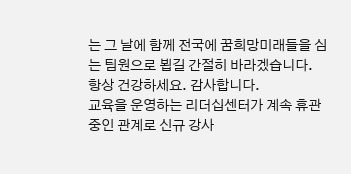는 그 날에 함께 전국에 꿈희망미래들을 심는 팀원으로 뵙길 간절히 바라겠습니다.
항상 건강하세요. 감사합니다.
교육을 운영하는 리더십센터가 계속 휴관 중인 관계로 신규 강사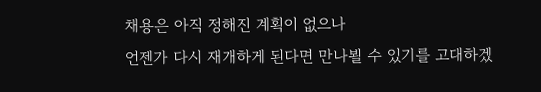채용은 아직 정해진 계획이 없으나
언젠가 다시 재개하게 된다면 만나뵐 수 있기를 고대하겠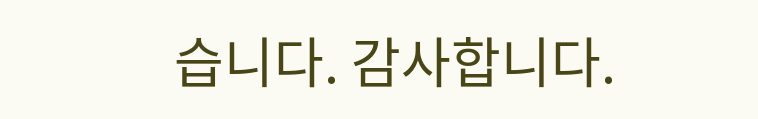습니다. 감사합니다.